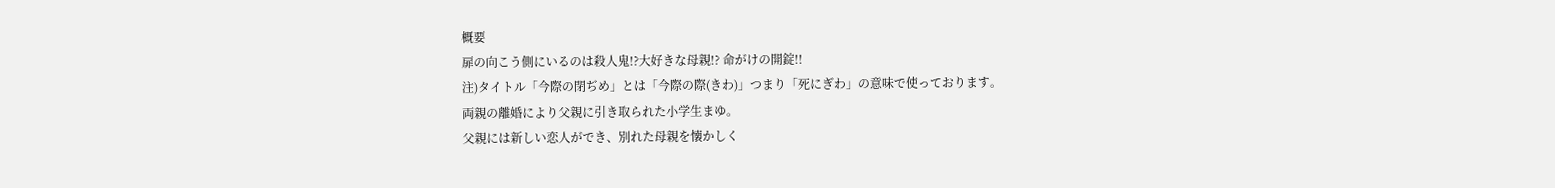概要
扉の向こう側にいるのは殺人鬼!?大好きな母親!? 命がけの開錠!!
注)タイトル「今際の閉ぢめ」とは「今際の際(きわ)」つまり「死にぎわ」の意味で使っております。
両親の離婚により父親に引き取られた小学生まゆ。
父親には新しい恋人ができ、別れた母親を懐かしく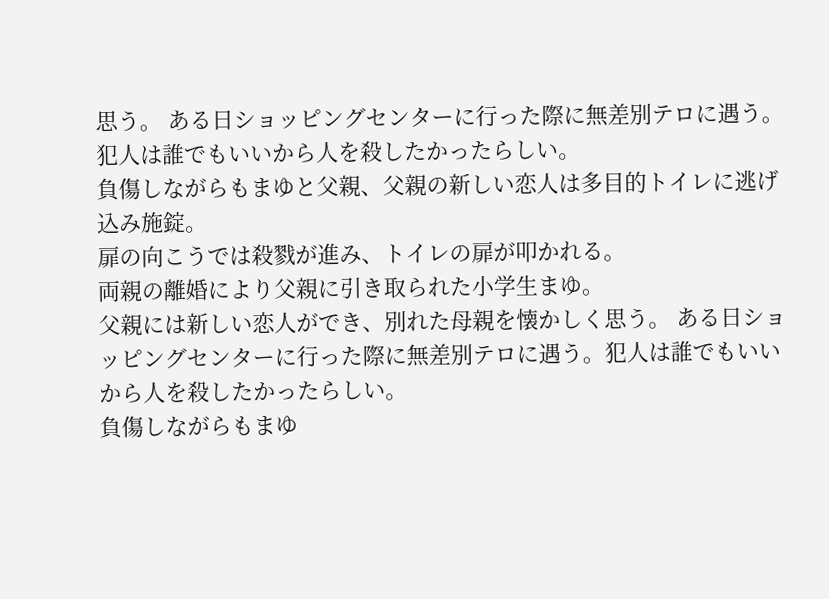思う。 ある日ショッピングセンターに行った際に無差別テロに遇う。犯人は誰でもいいから人を殺したかったらしい。
負傷しながらもまゆと父親、父親の新しい恋人は多目的トイレに逃げ込み施錠。
扉の向こうでは殺戮が進み、トイレの扉が叩かれる。
両親の離婚により父親に引き取られた小学生まゆ。
父親には新しい恋人ができ、別れた母親を懐かしく思う。 ある日ショッピングセンターに行った際に無差別テロに遇う。犯人は誰でもいいから人を殺したかったらしい。
負傷しながらもまゆ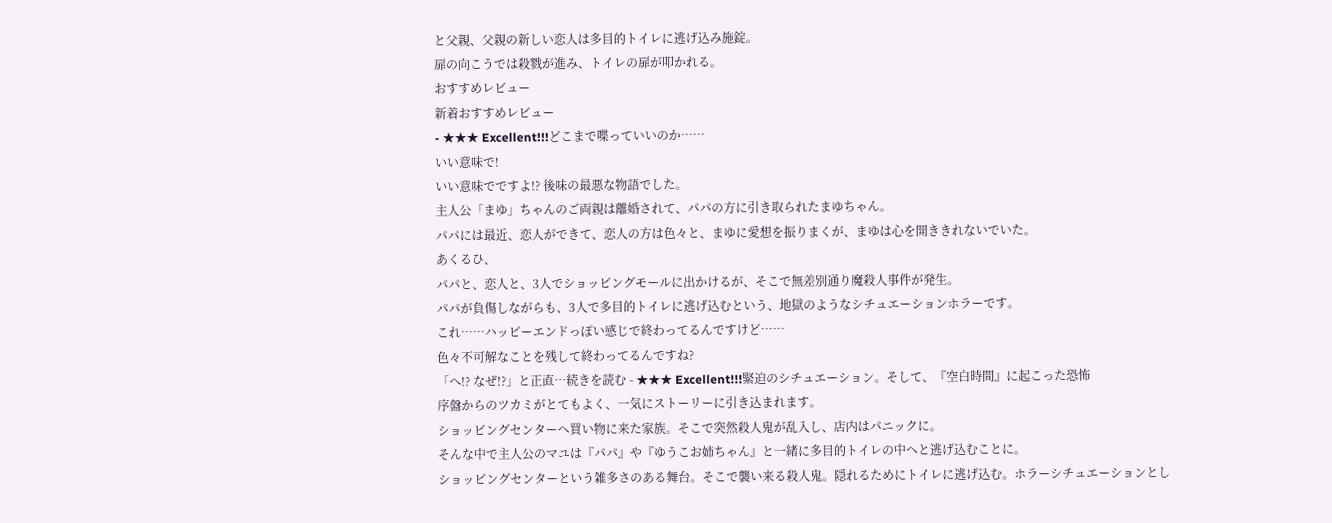と父親、父親の新しい恋人は多目的トイレに逃げ込み施錠。
扉の向こうでは殺戮が進み、トイレの扉が叩かれる。
おすすめレビュー
新着おすすめレビュー
- ★★★ Excellent!!!どこまで喋っていいのか……
いい意味で!
いい意味でですよ!? 後味の最悪な物語でした。
主人公「まゆ」ちゃんのご両親は離婚されて、パパの方に引き取られたまゆちゃん。
パパには最近、恋人ができて、恋人の方は色々と、まゆに愛想を振りまくが、まゆは心を開ききれないでいた。
あくるひ、
パパと、恋人と、3人でショッピングモールに出かけるが、そこで無差別通り魔殺人事件が発生。
パパが負傷しながらも、3人で多目的トイレに逃げ込むという、地獄のようなシチュエーションホラーです。
これ……ハッピーエンドっぽい感じで終わってるんですけど……
色々不可解なことを残して終わってるんですね?
「へ!? なぜ!?」と正直…続きを読む - ★★★ Excellent!!!緊迫のシチュエーション。そして、『空白時間』に起こった恐怖
序盤からのツカミがとてもよく、一気にストーリーに引き込まれます。
ショッピングセンターへ買い物に来た家族。そこで突然殺人鬼が乱入し、店内はパニックに。
そんな中で主人公のマユは『パパ』や『ゆうこお姉ちゃん』と一緒に多目的トイレの中へと逃げ込むことに。
ショッピングセンターという雑多さのある舞台。そこで襲い来る殺人鬼。隠れるためにトイレに逃げ込む。ホラーシチュエーションとし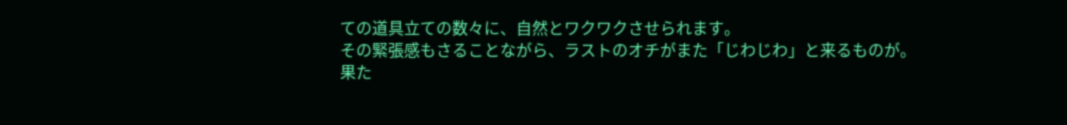ての道具立ての数々に、自然とワクワクさせられます。
その緊張感もさることながら、ラストのオチがまた「じわじわ」と来るものが。
果た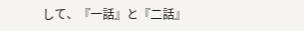して、『一話』と『二話』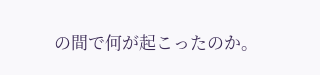の間で何が起こったのか。